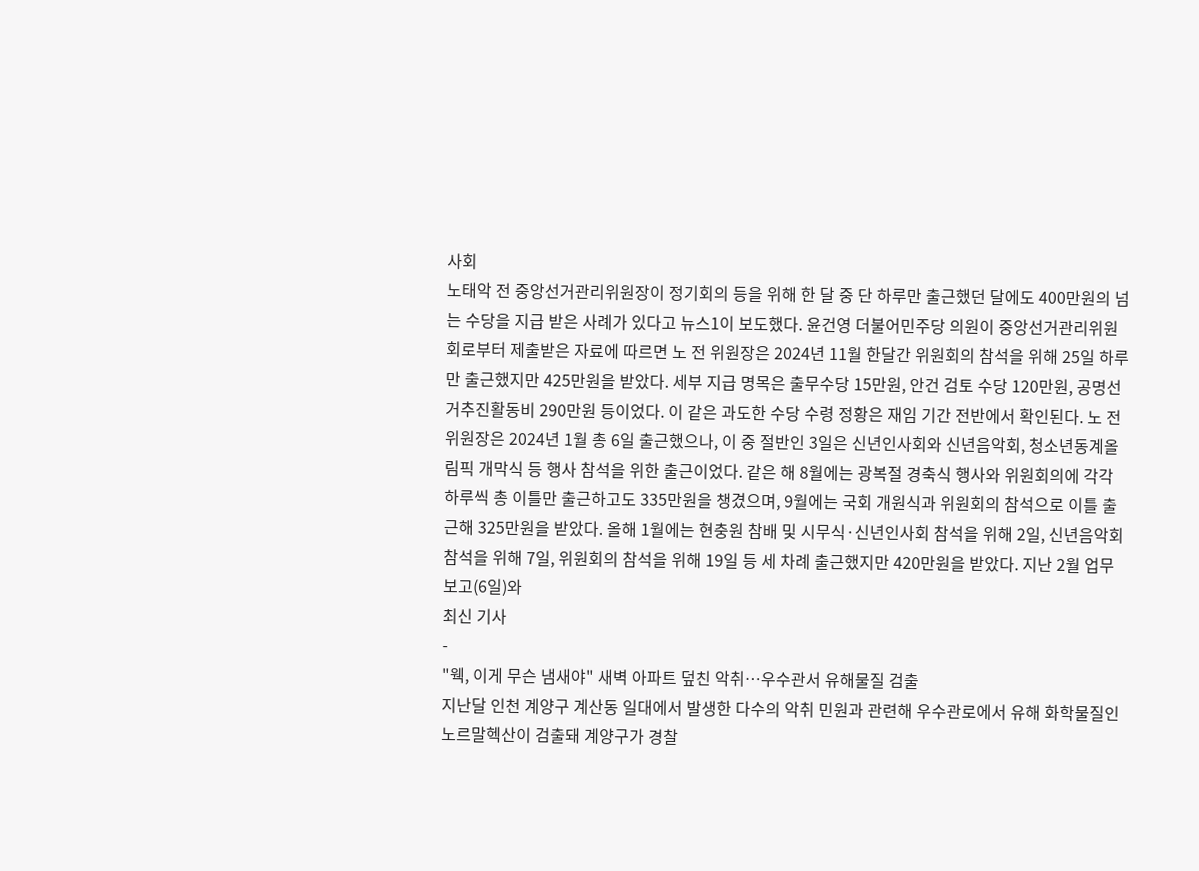사회
노태악 전 중앙선거관리위원장이 정기회의 등을 위해 한 달 중 단 하루만 출근했던 달에도 400만원의 넘는 수당을 지급 받은 사례가 있다고 뉴스1이 보도했다. 윤건영 더불어민주당 의원이 중앙선거관리위원회로부터 제출받은 자료에 따르면 노 전 위원장은 2024년 11월 한달간 위원회의 참석을 위해 25일 하루만 출근했지만 425만원을 받았다. 세부 지급 명목은 출무수당 15만원, 안건 검토 수당 120만원, 공명선거추진활동비 290만원 등이었다. 이 같은 과도한 수당 수령 정황은 재임 기간 전반에서 확인된다. 노 전 위원장은 2024년 1월 총 6일 출근했으나, 이 중 절반인 3일은 신년인사회와 신년음악회, 청소년동계올림픽 개막식 등 행사 참석을 위한 출근이었다. 같은 해 8월에는 광복절 경축식 행사와 위원회의에 각각 하루씩 총 이틀만 출근하고도 335만원을 챙겼으며, 9월에는 국회 개원식과 위원회의 참석으로 이틀 출근해 325만원을 받았다. 올해 1월에는 현충원 참배 및 시무식·신년인사회 참석을 위해 2일, 신년음악회 참석을 위해 7일, 위원회의 참석을 위해 19일 등 세 차례 출근했지만 420만원을 받았다. 지난 2월 업무보고(6일)와
최신 기사
-
"웩, 이게 무슨 냄새야" 새벽 아파트 덮친 악취…우수관서 유해물질 검출
지난달 인천 계양구 계산동 일대에서 발생한 다수의 악취 민원과 관련해 우수관로에서 유해 화학물질인 노르말헥산이 검출돼 계양구가 경찰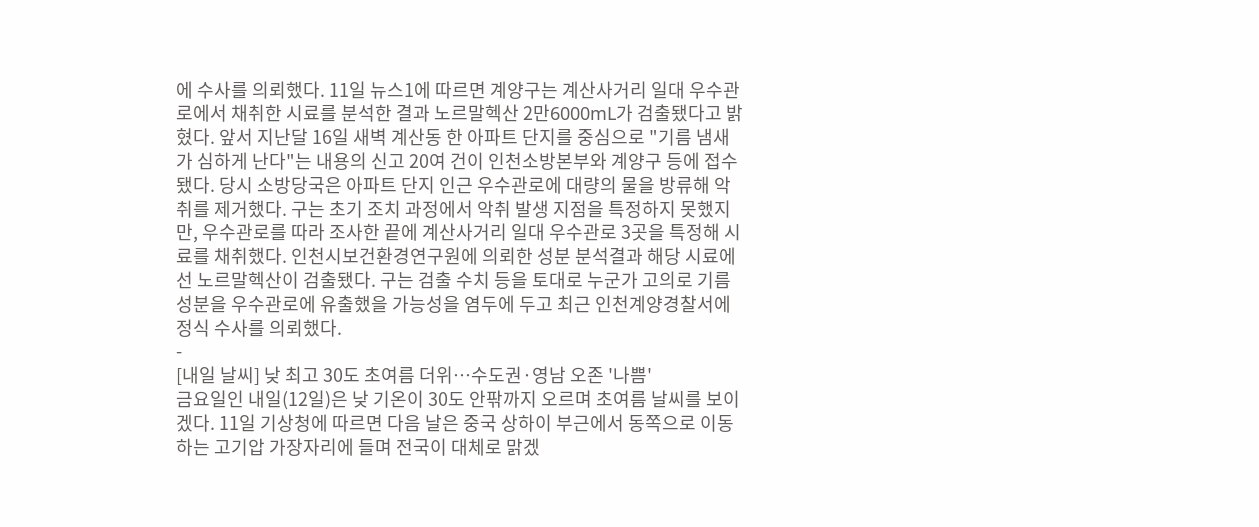에 수사를 의뢰했다. 11일 뉴스1에 따르면 계양구는 계산사거리 일대 우수관로에서 채취한 시료를 분석한 결과 노르말헥산 2만6000mL가 검출됐다고 밝혔다. 앞서 지난달 16일 새벽 계산동 한 아파트 단지를 중심으로 "기름 냄새가 심하게 난다"는 내용의 신고 20여 건이 인천소방본부와 계양구 등에 접수됐다. 당시 소방당국은 아파트 단지 인근 우수관로에 대량의 물을 방류해 악취를 제거했다. 구는 초기 조치 과정에서 악취 발생 지점을 특정하지 못했지만, 우수관로를 따라 조사한 끝에 계산사거리 일대 우수관로 3곳을 특정해 시료를 채취했다. 인천시보건환경연구원에 의뢰한 성분 분석결과 해당 시료에선 노르말헥산이 검출됐다. 구는 검출 수치 등을 토대로 누군가 고의로 기름 성분을 우수관로에 유출했을 가능성을 염두에 두고 최근 인천계양경찰서에 정식 수사를 의뢰했다.
-
[내일 날씨] 낮 최고 30도 초여름 더위…수도권·영남 오존 '나쁨'
금요일인 내일(12일)은 낮 기온이 30도 안팎까지 오르며 초여름 날씨를 보이겠다. 11일 기상청에 따르면 다음 날은 중국 상하이 부근에서 동쪽으로 이동하는 고기압 가장자리에 들며 전국이 대체로 맑겠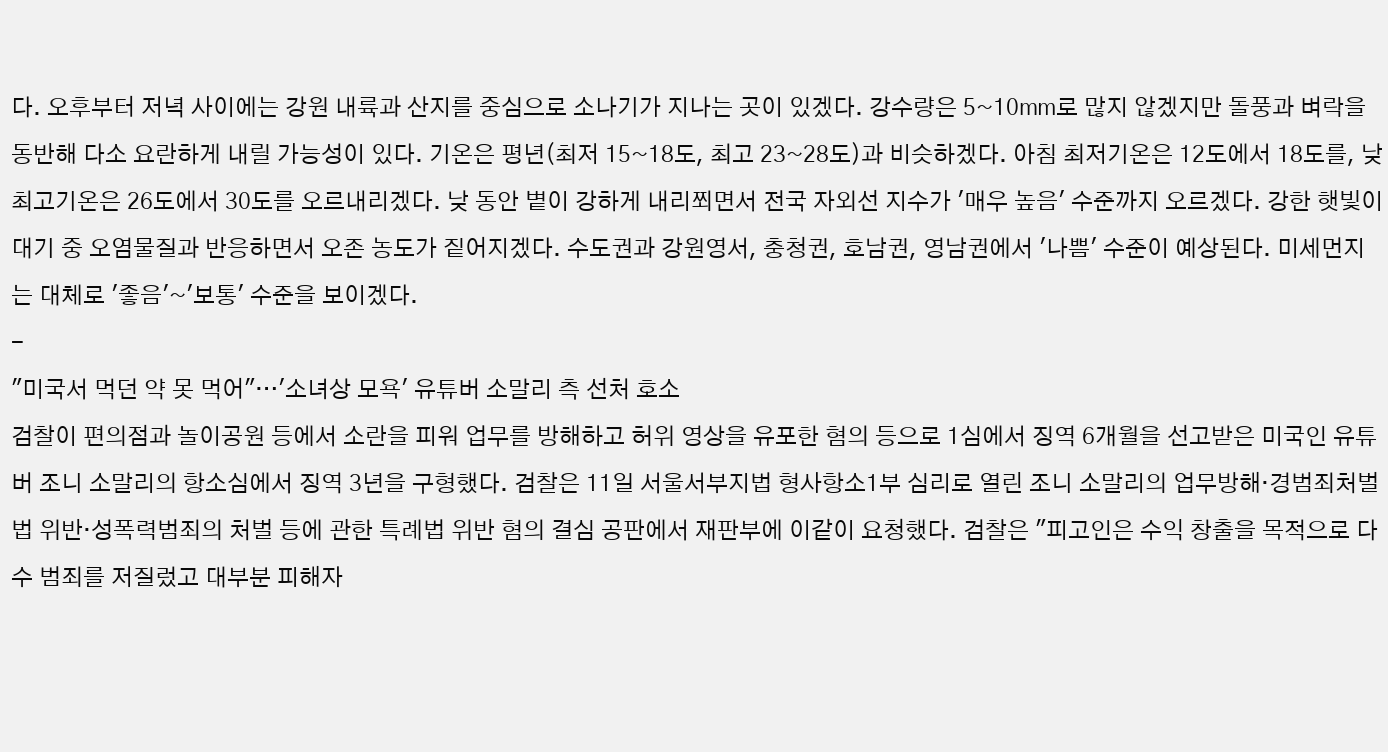다. 오후부터 저녁 사이에는 강원 내륙과 산지를 중심으로 소나기가 지나는 곳이 있겠다. 강수량은 5~10㎜로 많지 않겠지만 돌풍과 벼락을 동반해 다소 요란하게 내릴 가능성이 있다. 기온은 평년(최저 15~18도, 최고 23~28도)과 비슷하겠다. 아침 최저기온은 12도에서 18도를, 낮 최고기온은 26도에서 30도를 오르내리겠다. 낮 동안 볕이 강하게 내리쬐면서 전국 자외선 지수가 '매우 높음' 수준까지 오르겠다. 강한 햇빛이 대기 중 오염물질과 반응하면서 오존 농도가 짙어지겠다. 수도권과 강원영서, 충청권, 호남권, 영남권에서 '나쁨' 수준이 예상된다. 미세먼지는 대체로 '좋음'~'보통' 수준을 보이겠다.
-
"미국서 먹던 약 못 먹어"…'소녀상 모욕' 유튜버 소말리 측 선처 호소
검찰이 편의점과 놀이공원 등에서 소란을 피워 업무를 방해하고 허위 영상을 유포한 혐의 등으로 1심에서 징역 6개월을 선고받은 미국인 유튜버 조니 소말리의 항소심에서 징역 3년을 구형했다. 검찰은 11일 서울서부지법 형사항소1부 심리로 열린 조니 소말리의 업무방해·경범죄처벌법 위반·성폭력범죄의 처벌 등에 관한 특례법 위반 혐의 결심 공판에서 재판부에 이같이 요청했다. 검찰은 "피고인은 수익 창출을 목적으로 다수 범죄를 저질렀고 대부분 피해자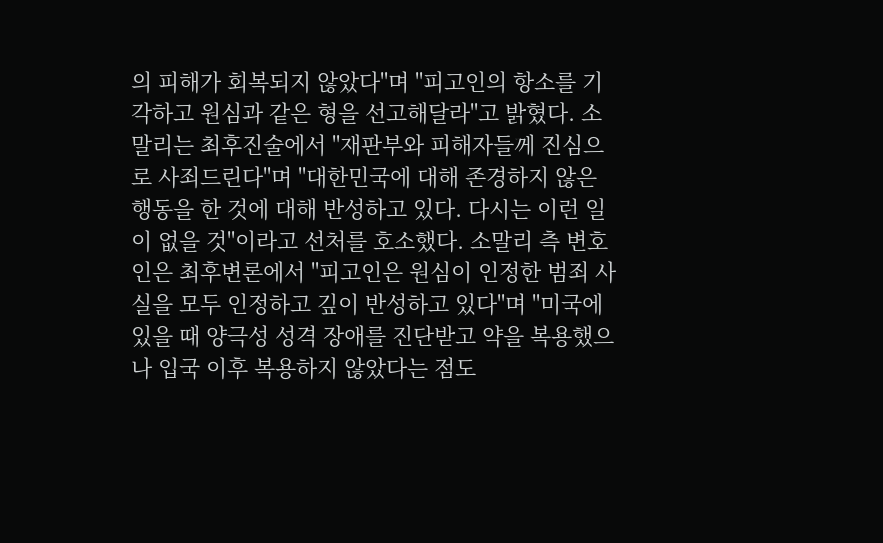의 피해가 회복되지 않았다"며 "피고인의 항소를 기각하고 원심과 같은 형을 선고해달라"고 밝혔다. 소말리는 최후진술에서 "재판부와 피해자들께 진심으로 사죄드린다"며 "대한민국에 대해 존경하지 않은 행동을 한 것에 대해 반성하고 있다. 다시는 이런 일이 없을 것"이라고 선처를 호소했다. 소말리 측 변호인은 최후변론에서 "피고인은 원심이 인정한 범죄 사실을 모두 인정하고 깊이 반성하고 있다"며 "미국에 있을 때 양극성 성격 장애를 진단받고 약을 복용했으나 입국 이후 복용하지 않았다는 점도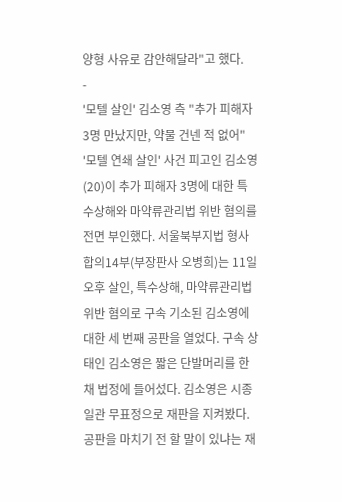양형 사유로 감안해달라"고 했다.
-
'모텔 살인' 김소영 측 "추가 피해자 3명 만났지만, 약물 건넨 적 없어"
'모텔 연쇄 살인' 사건 피고인 김소영(20)이 추가 피해자 3명에 대한 특수상해와 마약류관리법 위반 혐의를 전면 부인했다. 서울북부지법 형사합의14부(부장판사 오병희)는 11일 오후 살인, 특수상해, 마약류관리법 위반 혐의로 구속 기소된 김소영에 대한 세 번째 공판을 열었다. 구속 상태인 김소영은 짧은 단발머리를 한 채 법정에 들어섰다. 김소영은 시종일관 무표정으로 재판을 지켜봤다. 공판을 마치기 전 할 말이 있냐는 재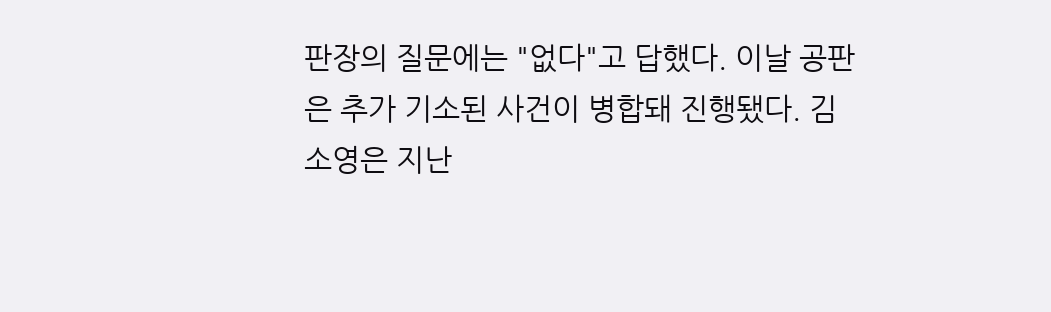판장의 질문에는 "없다"고 답했다. 이날 공판은 추가 기소된 사건이 병합돼 진행됐다. 김소영은 지난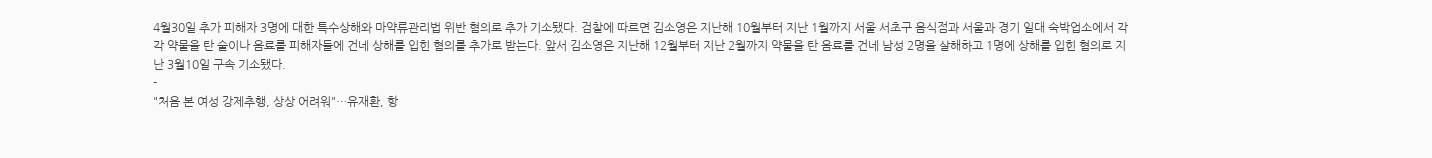4월30일 추가 피해자 3명에 대한 특수상해와 마약류관리법 위반 혐의로 추가 기소됐다. 검찰에 따르면 김소영은 지난해 10월부터 지난 1월까지 서울 서초구 음식점과 서울과 경기 일대 숙박업소에서 각각 약물을 탄 술이나 음료를 피해자들에 건네 상해를 입힌 혐의를 추가로 받는다. 앞서 김소영은 지난해 12월부터 지난 2월까지 약물을 탄 음료를 건네 남성 2명을 살해하고 1명에 상해를 입힌 혐의로 지난 3월10일 구속 기소됐다.
-
"처음 본 여성 강제추행, 상상 어려워"…유재환, 항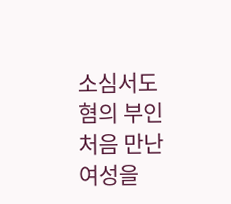소심서도 혐의 부인
처음 만난 여성을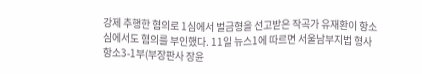강제 추행한 혐의로 1심에서 벌금형을 선고받은 작곡가 유재환이 항소심에서도 혐의를 부인했다. 11일 뉴스1에 따르면 서울남부지법 형사항소3-1부(부장판사 장윤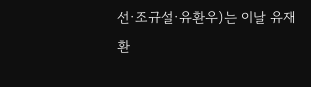선·조규설·유환우)는 이날 유재환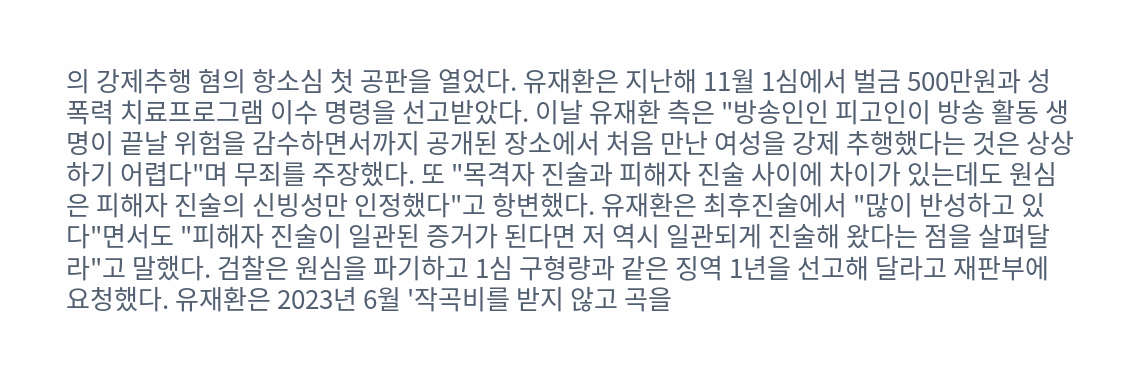의 강제추행 혐의 항소심 첫 공판을 열었다. 유재환은 지난해 11월 1심에서 벌금 500만원과 성폭력 치료프로그램 이수 명령을 선고받았다. 이날 유재환 측은 "방송인인 피고인이 방송 활동 생명이 끝날 위험을 감수하면서까지 공개된 장소에서 처음 만난 여성을 강제 추행했다는 것은 상상하기 어렵다"며 무죄를 주장했다. 또 "목격자 진술과 피해자 진술 사이에 차이가 있는데도 원심은 피해자 진술의 신빙성만 인정했다"고 항변했다. 유재환은 최후진술에서 "많이 반성하고 있다"면서도 "피해자 진술이 일관된 증거가 된다면 저 역시 일관되게 진술해 왔다는 점을 살펴달라"고 말했다. 검찰은 원심을 파기하고 1심 구형량과 같은 징역 1년을 선고해 달라고 재판부에 요청했다. 유재환은 2023년 6월 '작곡비를 받지 않고 곡을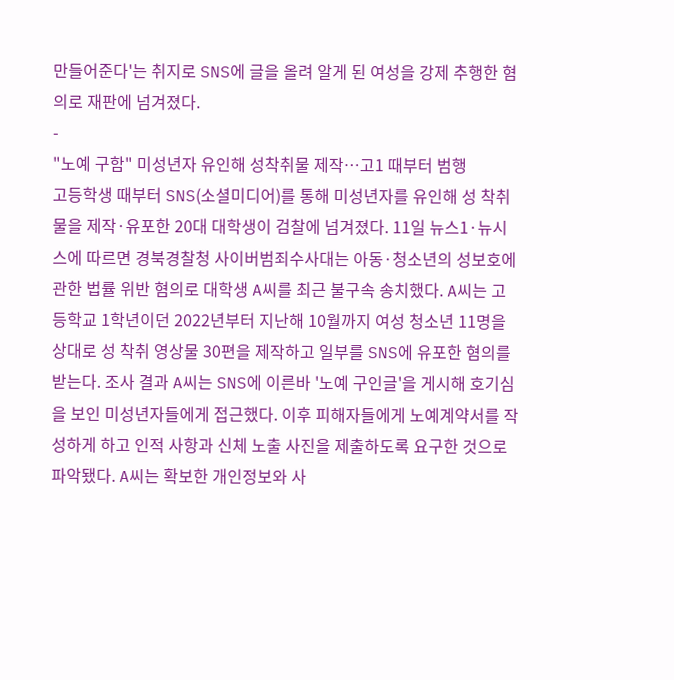만들어준다'는 취지로 SNS에 글을 올려 알게 된 여성을 강제 추행한 혐의로 재판에 넘겨졌다.
-
"노예 구함" 미성년자 유인해 성착취물 제작…고1 때부터 범행
고등학생 때부터 SNS(소셜미디어)를 통해 미성년자를 유인해 성 착취물을 제작·유포한 20대 대학생이 검찰에 넘겨졌다. 11일 뉴스1·뉴시스에 따르면 경북경찰청 사이버범죄수사대는 아동·청소년의 성보호에 관한 법률 위반 혐의로 대학생 A씨를 최근 불구속 송치했다. A씨는 고등학교 1학년이던 2022년부터 지난해 10월까지 여성 청소년 11명을 상대로 성 착취 영상물 30편을 제작하고 일부를 SNS에 유포한 혐의를 받는다. 조사 결과 A씨는 SNS에 이른바 '노예 구인글'을 게시해 호기심을 보인 미성년자들에게 접근했다. 이후 피해자들에게 노예계약서를 작성하게 하고 인적 사항과 신체 노출 사진을 제출하도록 요구한 것으로 파악됐다. A씨는 확보한 개인정보와 사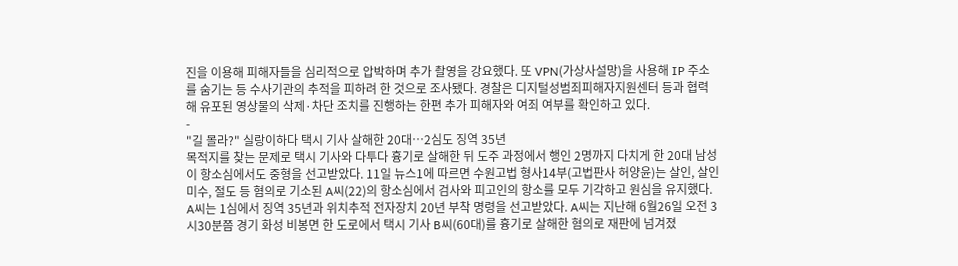진을 이용해 피해자들을 심리적으로 압박하며 추가 촬영을 강요했다. 또 VPN(가상사설망)을 사용해 IP 주소를 숨기는 등 수사기관의 추적을 피하려 한 것으로 조사됐다. 경찰은 디지털성범죄피해자지원센터 등과 협력해 유포된 영상물의 삭제·차단 조치를 진행하는 한편 추가 피해자와 여죄 여부를 확인하고 있다.
-
"길 몰라?" 실랑이하다 택시 기사 살해한 20대…2심도 징역 35년
목적지를 찾는 문제로 택시 기사와 다투다 흉기로 살해한 뒤 도주 과정에서 행인 2명까지 다치게 한 20대 남성이 항소심에서도 중형을 선고받았다. 11일 뉴스1에 따르면 수원고법 형사14부(고법판사 허양윤)는 살인, 살인미수, 절도 등 혐의로 기소된 A씨(22)의 항소심에서 검사와 피고인의 항소를 모두 기각하고 원심을 유지했다. A씨는 1심에서 징역 35년과 위치추적 전자장치 20년 부착 명령을 선고받았다. A씨는 지난해 6월26일 오전 3시30분쯤 경기 화성 비봉면 한 도로에서 택시 기사 B씨(60대)를 흉기로 살해한 혐의로 재판에 넘겨졌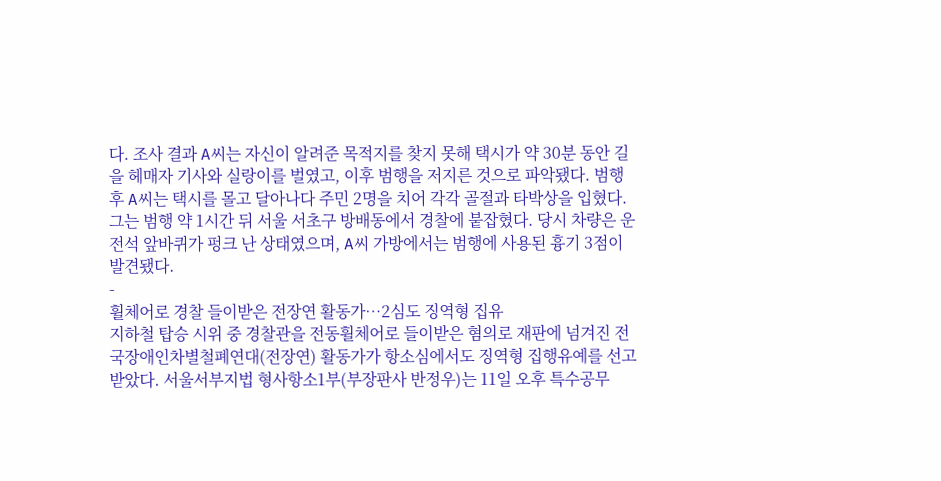다. 조사 결과 A씨는 자신이 알려준 목적지를 찾지 못해 택시가 약 30분 동안 길을 헤매자 기사와 실랑이를 벌였고, 이후 범행을 저지른 것으로 파악됐다. 범행 후 A씨는 택시를 몰고 달아나다 주민 2명을 치어 각각 골절과 타박상을 입혔다. 그는 범행 약 1시간 뒤 서울 서초구 방배동에서 경찰에 붙잡혔다. 당시 차량은 운전석 앞바퀴가 펑크 난 상태였으며, A씨 가방에서는 범행에 사용된 흉기 3점이 발견됐다.
-
휠체어로 경찰 들이받은 전장연 활동가…2심도 징역형 집유
지하철 탑승 시위 중 경찰관을 전동휠체어로 들이받은 혐의로 재판에 넘겨진 전국장애인차별철폐연대(전장연) 활동가가 항소심에서도 징역형 집행유예를 선고받았다. 서울서부지법 형사항소1부(부장판사 반정우)는 11일 오후 특수공무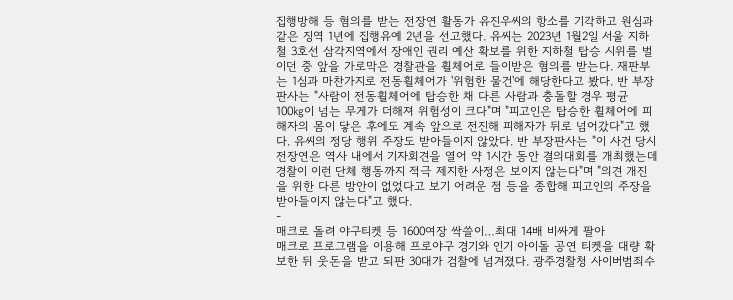집행방해 등 혐의를 받는 전장연 활동가 유진우씨의 항소를 기각하고 원심과 같은 징역 1년에 집행유예 2년을 선고했다. 유씨는 2023년 1월2일 서울 지하철 3호선 삼각지역에서 장애인 권리 예산 확보를 위한 지하철 탑승 시위를 벌이던 중 앞을 가로막은 경찰관을 휠체어로 들이받은 혐의를 받는다. 재판부는 1심과 마찬가지로 전동휠체어가 '위험한 물건'에 해당한다고 봤다. 반 부장판사는 "사람이 전동휠체어에 탑승한 채 다른 사람과 충돌할 경우 평균 100㎏이 넘는 무게가 더해져 위험성이 크다"며 "피고인은 탑승한 휠체어에 피해자의 몸이 닿은 후에도 계속 앞으로 전진해 피해자가 뒤로 넘어갔다"고 했다. 유씨의 정당 행위 주장도 받아들이지 않았다. 반 부장판사는 "이 사건 당시 전장연은 역사 내에서 기자회견을 열어 약 1시간 동안 결의대회를 개최했는데 경찰이 이런 단체 행동까지 적극 제지한 사정은 보이지 않는다"며 "의견 개진을 위한 다른 방안이 없었다고 보기 어려운 점 등을 종합해 피고인의 주장을 받아들이지 않는다"고 했다.
-
매크로 돌려 야구티켓 등 1600여장 싹쓸이…최대 14배 비싸게 팔아
매크로 프로그램을 이용해 프로야구 경기와 인기 아이돌 공연 티켓을 대량 확보한 뒤 웃돈을 받고 되판 30대가 검찰에 넘겨졌다. 광주경찰청 사이버범죄수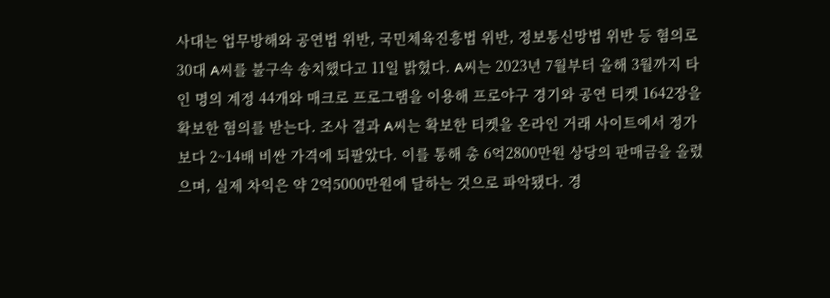사대는 업무방해와 공연법 위반, 국민체육진흥법 위반, 정보통신망법 위반 등 혐의로 30대 A씨를 불구속 송치했다고 11일 밝혔다. A씨는 2023년 7월부터 올해 3월까지 타인 명의 계정 44개와 매크로 프로그램을 이용해 프로야구 경기와 공연 티켓 1642장을 확보한 혐의를 받는다. 조사 결과 A씨는 확보한 티켓을 온라인 거래 사이트에서 정가보다 2~14배 비싼 가격에 되팔았다. 이를 통해 총 6억2800만원 상당의 판매금을 올렸으며, 실제 차익은 약 2억5000만원에 달하는 것으로 파악됐다. 경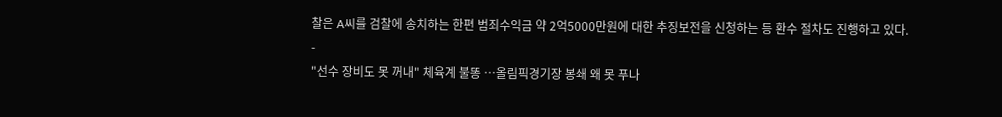찰은 A씨를 검찰에 송치하는 한편 범죄수익금 약 2억5000만원에 대한 추징보전을 신청하는 등 환수 절차도 진행하고 있다.
-
"선수 장비도 못 꺼내" 체육계 불똥 …올림픽경기장 봉쇄 왜 못 푸나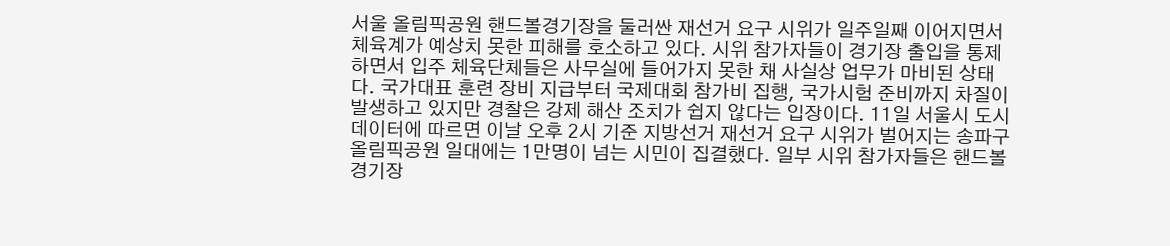서울 올림픽공원 핸드볼경기장을 둘러싼 재선거 요구 시위가 일주일째 이어지면서 체육계가 예상치 못한 피해를 호소하고 있다. 시위 참가자들이 경기장 출입을 통제하면서 입주 체육단체들은 사무실에 들어가지 못한 채 사실상 업무가 마비된 상태다. 국가대표 훈련 장비 지급부터 국제대회 참가비 집행, 국가시험 준비까지 차질이 발생하고 있지만 경찰은 강제 해산 조치가 쉽지 않다는 입장이다. 11일 서울시 도시데이터에 따르면 이날 오후 2시 기준 지방선거 재선거 요구 시위가 벌어지는 송파구 올림픽공원 일대에는 1만명이 넘는 시민이 집결했다. 일부 시위 참가자들은 핸드볼경기장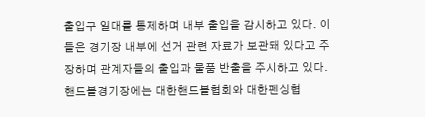출입구 일대를 통제하며 내부 출입을 감시하고 있다. 이들은 경기장 내부에 선거 관련 자료가 보관돼 있다고 주장하며 관계자들의 출입과 물품 반출을 주시하고 있다. 핸드볼경기장에는 대한핸드볼협회와 대한펜싱협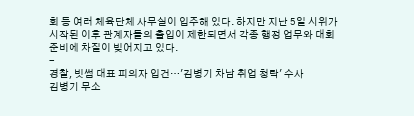회 등 여러 체육단체 사무실이 입주해 있다. 하지만 지난 5일 시위가 시작된 이후 관계자들의 출입이 제한되면서 각종 행정 업무와 대회 준비에 차질이 빚어지고 있다.
-
경찰, 빗썸 대표 피의자 입건…'김병기 차남 취업 청탁' 수사
김병기 무소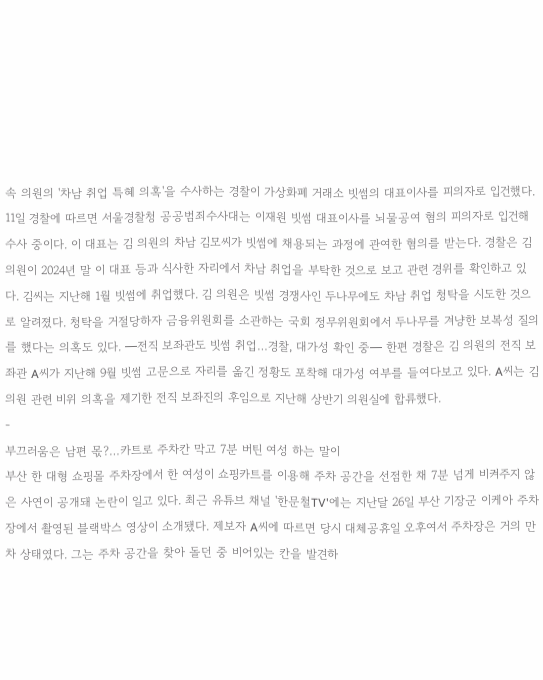속 의원의 '차남 취업 특혜 의혹'을 수사하는 경찰이 가상화폐 거래소 빗썸의 대표이사를 피의자로 입건했다. 11일 경찰에 따르면 서울경찰청 공공범죄수사대는 이재원 빗썸 대표이사를 뇌물공여 혐의 피의자로 입건해 수사 중이다. 이 대표는 김 의원의 차남 김모씨가 빗썸에 채용되는 과정에 관여한 혐의를 받는다. 경찰은 김 의원이 2024년 말 이 대표 등과 식사한 자리에서 차남 취업을 부탁한 것으로 보고 관련 경위를 확인하고 있다. 김씨는 지난해 1월 빗썸에 취업했다. 김 의원은 빗썸 경쟁사인 두나무에도 차남 취업 청탁을 시도한 것으로 알려졌다. 청탁을 거절당하자 금융위원회를 소관하는 국회 정무위원회에서 두나무를 겨냥한 보복성 질의를 했다는 의혹도 있다. ━전직 보좌관도 빗썸 취업…경찰, 대가성 확인 중━ 한편 경찰은 김 의원의 전직 보좌관 A씨가 지난해 9월 빗썸 고문으로 자리를 옮긴 정황도 포착해 대가성 여부를 들여다보고 있다. A씨는 김 의원 관련 비위 의혹을 제기한 전직 보좌진의 후임으로 지난해 상반기 의원실에 합류했다.
-
부끄러움은 남편 몫?…카트로 주차칸 막고 7분 버틴 여성 하는 말이
부산 한 대형 쇼핑몰 주차장에서 한 여성이 쇼핑카트를 이용해 주차 공간을 선점한 채 7분 넘게 비켜주지 않은 사연이 공개돼 논란이 일고 있다. 최근 유튜브 채널 '한문철TV'에는 지난달 26일 부산 기장군 이케아 주차장에서 촬영된 블랙박스 영상이 소개됐다. 제보자 A씨에 따르면 당시 대체공휴일 오후여서 주차장은 거의 만차 상태였다. 그는 주차 공간을 찾아 돌던 중 비어있는 칸을 발견하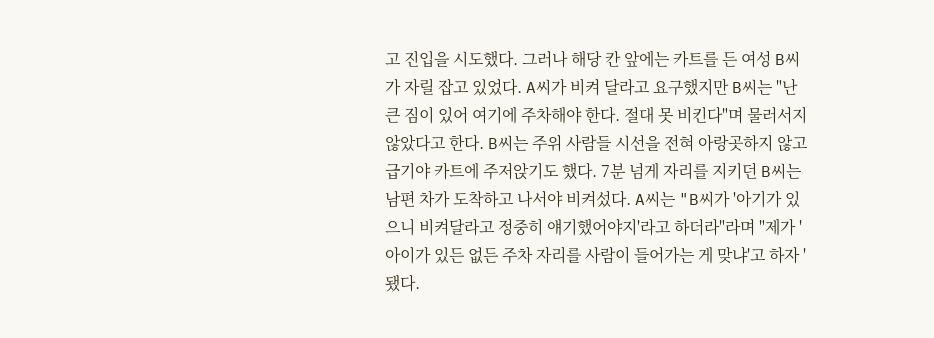고 진입을 시도했다. 그러나 해당 칸 앞에는 카트를 든 여성 B씨가 자릴 잡고 있었다. A씨가 비켜 달라고 요구했지만 B씨는 "난 큰 짐이 있어 여기에 주차해야 한다. 절대 못 비킨다"며 물러서지 않았다고 한다. B씨는 주위 사람들 시선을 전혀 아랑곳하지 않고 급기야 카트에 주저앉기도 했다. 7분 넘게 자리를 지키던 B씨는 남편 차가 도착하고 나서야 비켜섰다. A씨는 "B씨가 '아기가 있으니 비켜달라고 정중히 얘기했어야지'라고 하더라"라며 "제가 '아이가 있든 없든 주차 자리를 사람이 들어가는 게 맞냐'고 하자 '됐다.